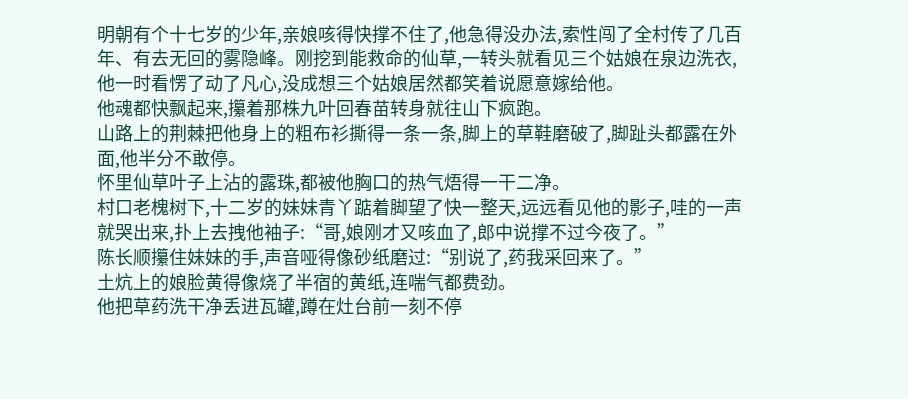明朝有个十七岁的少年,亲娘咳得快撑不住了,他急得没办法,索性闯了全村传了几百年、有去无回的雾隐峰。刚挖到能救命的仙草,一转头就看见三个姑娘在泉边洗衣,他一时看愣了动了凡心,没成想三个姑娘居然都笑着说愿意嫁给他。
他魂都快飘起来,攥着那株九叶回春苗转身就往山下疯跑。
山路上的荆棘把他身上的粗布衫撕得一条一条,脚上的草鞋磨破了,脚趾头都露在外面,他半分不敢停。
怀里仙草叶子上沾的露珠,都被他胸口的热气焐得一干二净。
村口老槐树下,十二岁的妹妹青丫踮着脚望了快一整天,远远看见他的影子,哇的一声就哭出来,扑上去拽他袖子:“哥,娘刚才又咳血了,郎中说撑不过今夜了。”
陈长顺攥住妹妹的手,声音哑得像砂纸磨过:“别说了,药我采回来了。”
土炕上的娘脸黄得像烧了半宿的黄纸,连喘气都费劲。
他把草药洗干净丢进瓦罐,蹲在灶台前一刻不停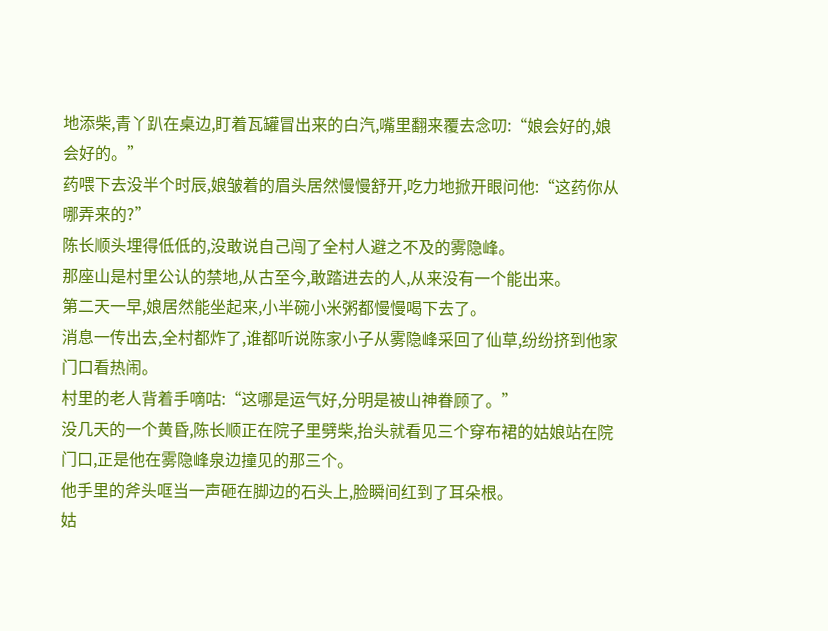地添柴,青丫趴在桌边,盯着瓦罐冒出来的白汽,嘴里翻来覆去念叨:“娘会好的,娘会好的。”
药喂下去没半个时辰,娘皱着的眉头居然慢慢舒开,吃力地掀开眼问他:“这药你从哪弄来的?”
陈长顺头埋得低低的,没敢说自己闯了全村人避之不及的雾隐峰。
那座山是村里公认的禁地,从古至今,敢踏进去的人,从来没有一个能出来。
第二天一早,娘居然能坐起来,小半碗小米粥都慢慢喝下去了。
消息一传出去,全村都炸了,谁都听说陈家小子从雾隐峰采回了仙草,纷纷挤到他家门口看热闹。
村里的老人背着手嘀咕:“这哪是运气好,分明是被山神眷顾了。”
没几天的一个黄昏,陈长顺正在院子里劈柴,抬头就看见三个穿布裙的姑娘站在院门口,正是他在雾隐峰泉边撞见的那三个。
他手里的斧头哐当一声砸在脚边的石头上,脸瞬间红到了耳朵根。
姑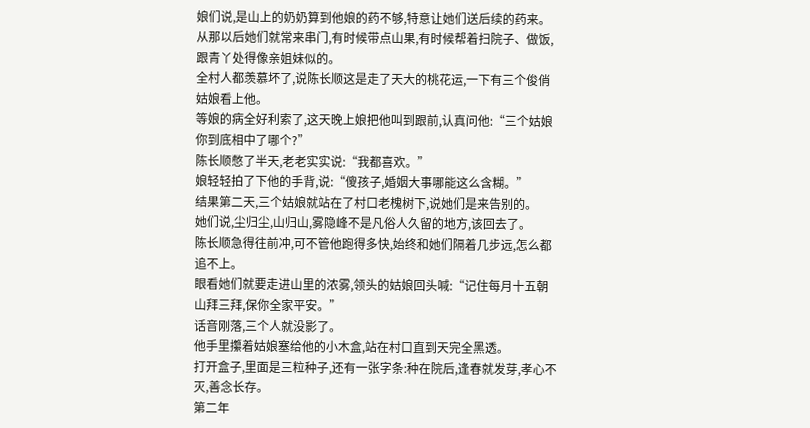娘们说,是山上的奶奶算到他娘的药不够,特意让她们送后续的药来。
从那以后她们就常来串门,有时候带点山果,有时候帮着扫院子、做饭,跟青丫处得像亲姐妹似的。
全村人都羡慕坏了,说陈长顺这是走了天大的桃花运,一下有三个俊俏姑娘看上他。
等娘的病全好利索了,这天晚上娘把他叫到跟前,认真问他:“三个姑娘你到底相中了哪个?”
陈长顺憋了半天,老老实实说:“我都喜欢。”
娘轻轻拍了下他的手背,说:“傻孩子,婚姻大事哪能这么含糊。”
结果第二天,三个姑娘就站在了村口老槐树下,说她们是来告别的。
她们说,尘归尘,山归山,雾隐峰不是凡俗人久留的地方,该回去了。
陈长顺急得往前冲,可不管他跑得多快,始终和她们隔着几步远,怎么都追不上。
眼看她们就要走进山里的浓雾,领头的姑娘回头喊:“记住每月十五朝山拜三拜,保你全家平安。”
话音刚落,三个人就没影了。
他手里攥着姑娘塞给他的小木盒,站在村口直到天完全黑透。
打开盒子,里面是三粒种子,还有一张字条:种在院后,逢春就发芽,孝心不灭,善念长存。
第二年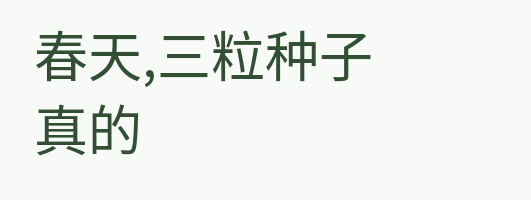春天,三粒种子真的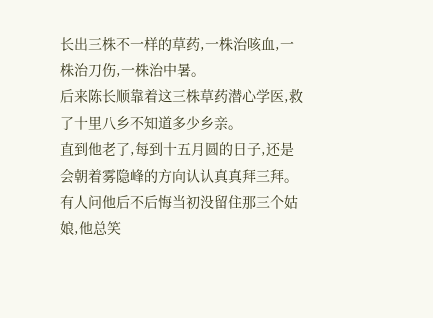长出三株不一样的草药,一株治咳血,一株治刀伤,一株治中暑。
后来陈长顺靠着这三株草药潜心学医,救了十里八乡不知道多少乡亲。
直到他老了,每到十五月圆的日子,还是会朝着雾隐峰的方向认认真真拜三拜。
有人问他后不后悔当初没留住那三个姑娘,他总笑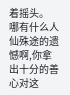着摇头。
哪有什么人仙殊途的遗憾啊,你拿出十分的善心对这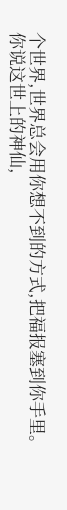个世界,世界总会用你想不到的方式,把福报塞到你手里。
你说这世上的神仙,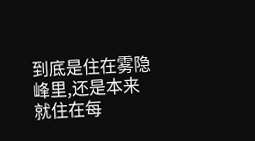到底是住在雾隐峰里,还是本来就住在每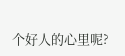个好人的心里呢?